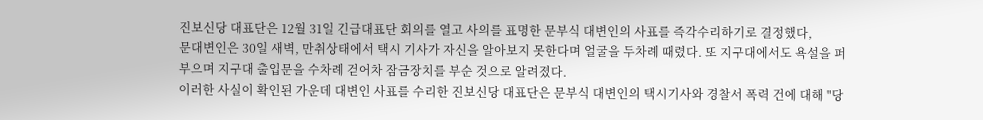진보신당 대표단은 12월 31일 긴급대표단 회의를 열고 사의를 표명한 문부식 대변인의 사표를 즉각수리하기로 결정했다,
문대변인은 30일 새벽, 만취상태에서 택시 기사가 자신을 알아보지 못한다며 얼굴을 두차례 때렸다. 또 지구대에서도 욕설을 퍼부으며 지구대 출입문을 수차례 걷어차 잠금장치를 부순 것으로 알려졌다.
이러한 사실이 확인된 가운데 대변인 사표를 수리한 진보신당 대표단은 문부식 대변인의 택시기사와 경찰서 폭력 건에 대해 "당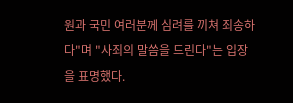원과 국민 여러분께 심려를 끼쳐 죄송하다"며 "사죄의 말씀을 드린다"는 입장을 표명했다.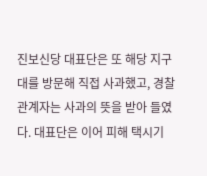진보신당 대표단은 또 해당 지구대를 방문해 직접 사과했고, 경찰 관계자는 사과의 뜻을 받아 들였다. 대표단은 이어 피해 택시기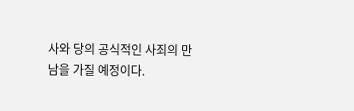사와 당의 공식적인 사죄의 만남을 가질 예정이다.